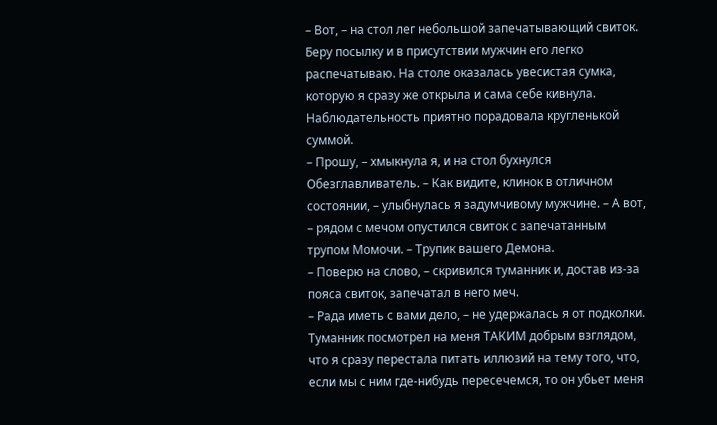– Вот, – на стол лег небольшой запечатывающий свиток.
Беру посылку и в присутствии мужчин его легко распечатываю. На столе оказалась увесистая сумка, которую я сразу же открыла и сама себе кивнула. Наблюдательность приятно порадовала кругленькой суммой.
– Прошу, – хмыкнула я, и на стол бухнулся Обезглавливатель. – Как видите, клинок в отличном состоянии, – улыбнулась я задумчивому мужчине. – А вот, – рядом с мечом опустился свиток с запечатанным трупом Момочи. – Трупик вашего Демона.
– Поверю на слово, – скривился туманник и, достав из-за пояса свиток, запечатал в него меч.
– Рада иметь с вами дело, – не удержалась я от подколки.
Туманник посмотрел на меня ТАКИМ добрым взглядом, что я сразу перестала питать иллюзий на тему того, что, если мы с ним где-нибудь пересечемся, то он убьет меня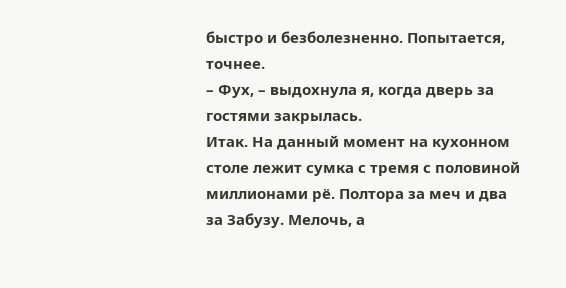быстро и безболезненно. Попытается, точнее.
– Фух, – выдохнула я, когда дверь за гостями закрылась.
Итак. На данный момент на кухонном столе лежит сумка с тремя с половиной миллионами рё. Полтора за меч и два за Забузу. Мелочь, а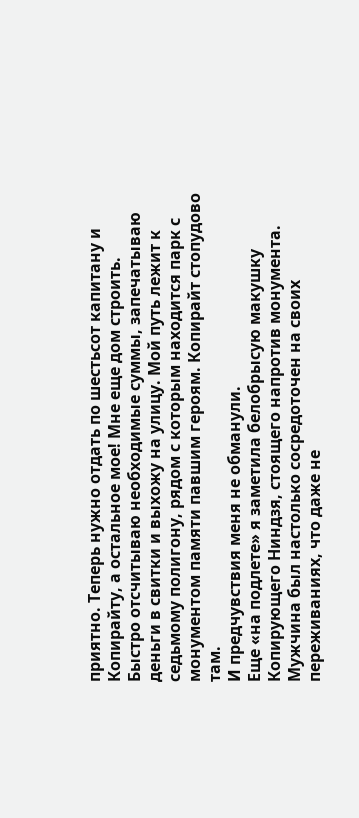приятно. Теперь нужно отдать по шестьсот капитану и Копирайту, а остальное мое! Мне еще дом строить.
Быстро отсчитываю необходимые суммы, запечатываю деньги в свитки и выхожу на улицу. Мой путь лежит к седьмому полигону, рядом с которым находится парк с монументом памяти павшим героям. Копирайт стопудово там.
И предчувствия меня не обманули.
Еще «на подлете» я заметила белобрысую макушку Копирующего Ниндзя, стоящего напротив монумента. Мужчина был настолько сосредоточен на своих переживаниях, что даже не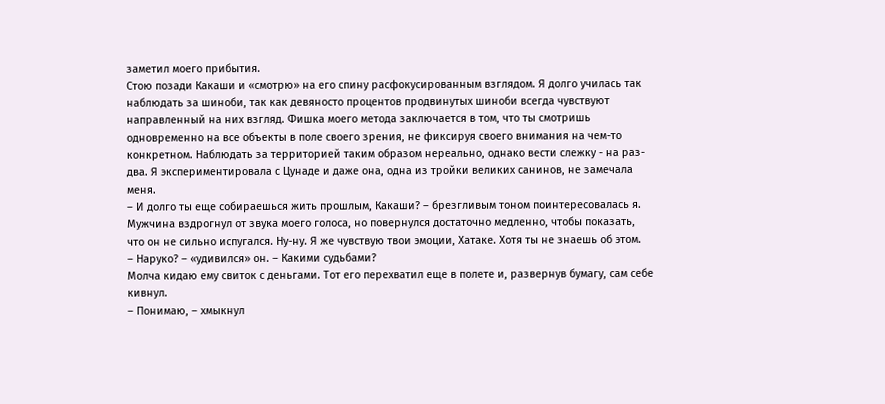заметил моего прибытия.
Стою позади Какаши и «смотрю» на его спину расфокусированным взглядом. Я долго училась так наблюдать за шиноби, так как девяносто процентов продвинутых шиноби всегда чувствуют направленный на них взгляд. Фишка моего метода заключается в том, что ты смотришь одновременно на все объекты в поле своего зрения, не фиксируя своего внимания на чем-то конкретном. Наблюдать за территорией таким образом нереально, однако вести слежку - на раз-два. Я экспериментировала с Цунаде и даже она, одна из тройки великих санинов, не замечала меня.
– И долго ты еще собираешься жить прошлым, Какаши? – брезгливым тоном поинтересовалась я.
Мужчина вздрогнул от звука моего голоса, но повернулся достаточно медленно, чтобы показать, что он не сильно испугался. Ну-ну. Я же чувствую твои эмоции, Хатаке. Хотя ты не знаешь об этом.
– Наруко? – «удивился» он. – Какими судьбами?
Молча кидаю ему свиток с деньгами. Тот его перехватил еще в полете и, развернув бумагу, сам себе кивнул.
– Понимаю, – хмыкнул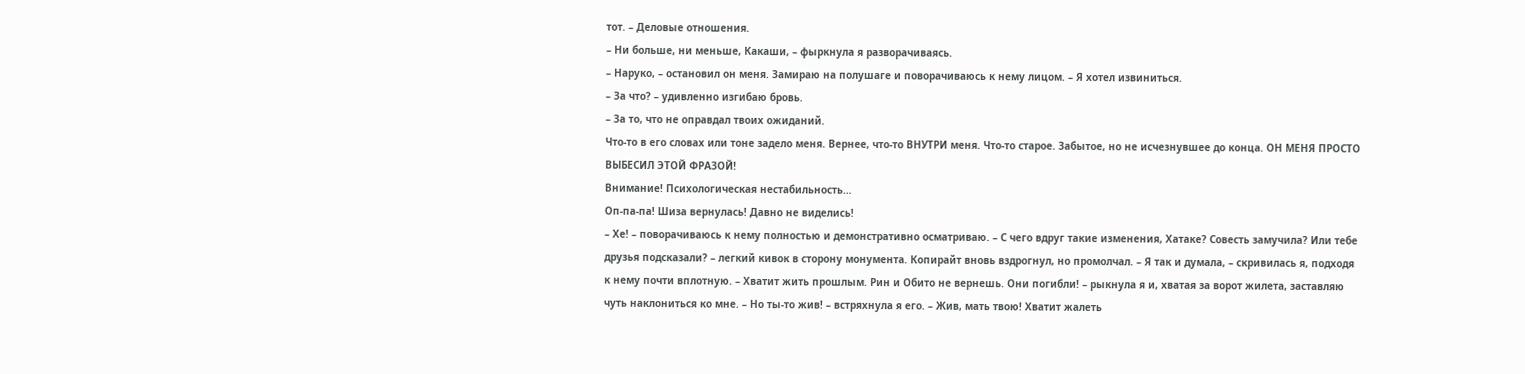тот. – Деловые отношения.
– Ни больше, ни меньше, Какаши, – фыркнула я разворачиваясь.
– Наруко, – остановил он меня. Замираю на полушаге и поворачиваюсь к нему лицом. – Я хотел извиниться.
– За что? – удивленно изгибаю бровь.
– За то, что не оправдал твоих ожиданий.
Что-то в его словах или тоне задело меня. Вернее, что-то ВНУТРИ меня. Что-то старое. Забытое, но не исчезнувшее до конца. ОН МЕНЯ ПРОСТО ВЫБЕСИЛ ЭТОЙ ФРАЗОЙ!
Внимание! Психологическая нестабильность…
Оп-па-па! Шиза вернулась! Давно не виделись!
– Хе! – поворачиваюсь к нему полностью и демонстративно осматриваю. – С чего вдруг такие изменения, Хатаке? Совесть замучила? Или тебе друзья подсказали? – легкий кивок в сторону монумента. Копирайт вновь вздрогнул, но промолчал. – Я так и думала, – скривилась я, подходя к нему почти вплотную. – Хватит жить прошлым. Рин и Обито не вернешь. Они погибли! – рыкнула я и, хватая за ворот жилета, заставляю чуть наклониться ко мне. – Но ты-то жив! – встряхнула я его. – Жив, мать твою! Хватит жалеть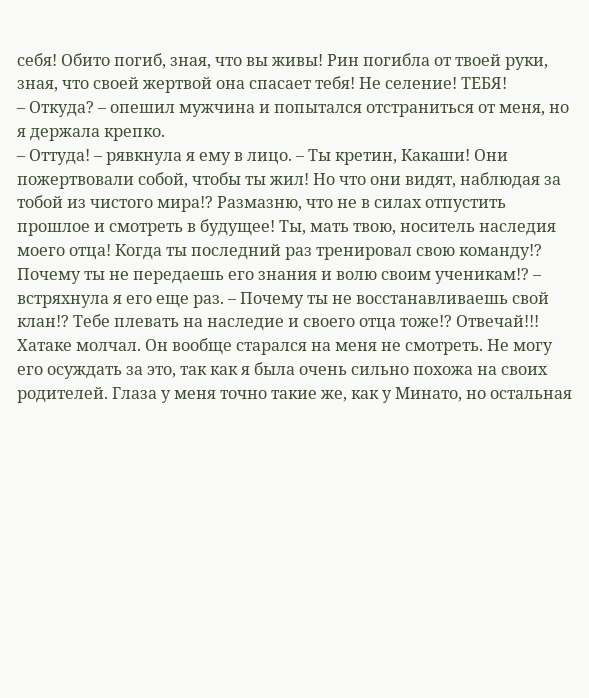себя! Обито погиб, зная, что вы живы! Рин погибла от твоей руки, зная, что своей жертвой она спасает тебя! Не селение! ТЕБЯ!
– Откуда? – опешил мужчина и попытался отстраниться от меня, но я держала крепко.
– Оттуда! – рявкнула я ему в лицо. – Ты кретин, Какаши! Они пожертвовали собой, чтобы ты жил! Но что они видят, наблюдая за тобой из чистого мира!? Размазню, что не в силах отпустить прошлое и смотреть в будущее! Ты, мать твою, носитель наследия моего отца! Когда ты последний раз тренировал свою команду!? Почему ты не передаешь его знания и волю своим ученикам!? – встряхнула я его еще раз. – Почему ты не восстанавливаешь свой клан!? Тебе плевать на наследие и своего отца тоже!? Отвечай!!!
Хатаке молчал. Он вообще старался на меня не смотреть. Не могу его осуждать за это, так как я была очень сильно похожа на своих родителей. Глаза у меня точно такие же, как у Минато, но остальная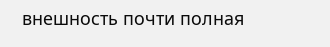внешность почти полная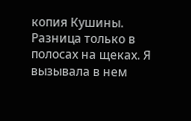копия Кушины. Разница только в полосах на щеках. Я вызывала в нем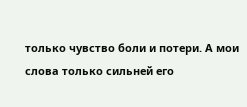только чувство боли и потери. А мои слова только сильней его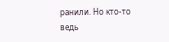ранили. Но кто-то ведь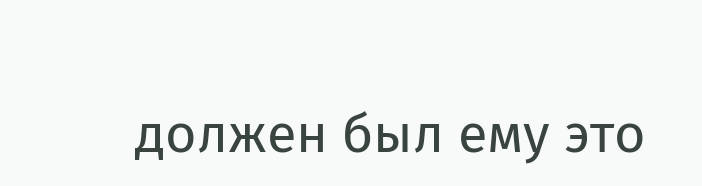должен был ему это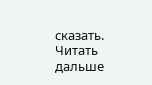сказать.
Читать дальше